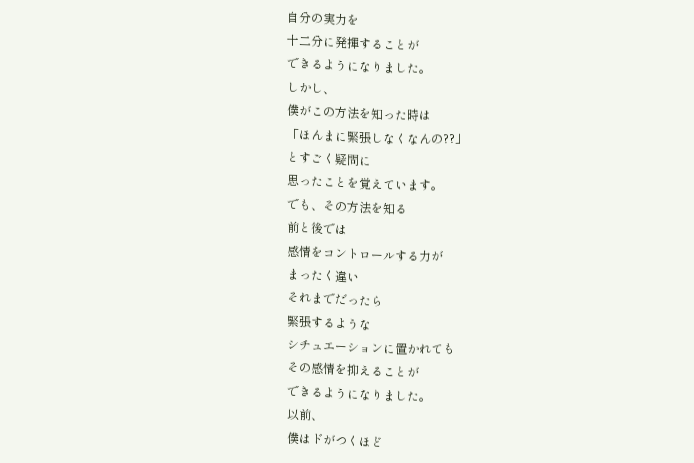自分の実力を
十二分に発揮することが
できるようになりました。
しかし、
僕がこの方法を知った時は
「ほんまに緊張しなくなんの??」
とすごく疑問に
思ったことを覚えています。
でも、その方法を知る
前と後では
感情をコントロールする力が
まったく違い
それまでだったら
緊張するような
シチュエーションに置かれても
その感情を抑えることが
できるようになりました。
以前、
僕はドがつくほど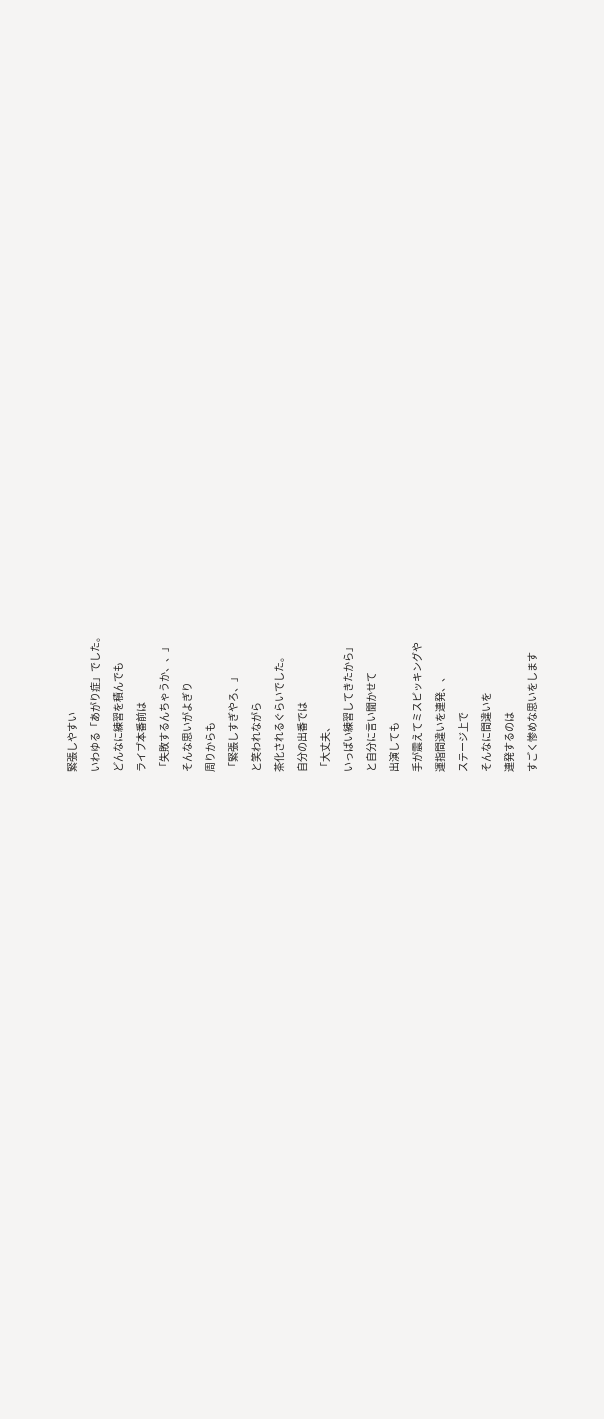緊張しやすい
いわゆる「あがり症」でした。
どんなに練習を積んでも
ライブ本番前は
「失敗するんちゃうか、、」
そんな思いがよぎり
周りからも
「緊張しすぎやろ、」
と笑われながら
茶化されるぐらいでした。
自分の出番では
「大丈夫、
いっぱい練習してきたから」
と自分に言い聞かせて
出演しても
手が震えてミスピッキングや
運指間違いを連発、、
ステージ上で
そんなに間違いを
連発するのは
すごく惨めな思いをします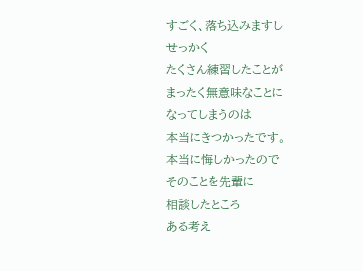すごく、落ち込みますし
せっかく
たくさん練習したことが
まったく無意味なことに
なってしまうのは
本当にきつかったです。
本当に悔しかったので
そのことを先輩に
相談したところ
ある考え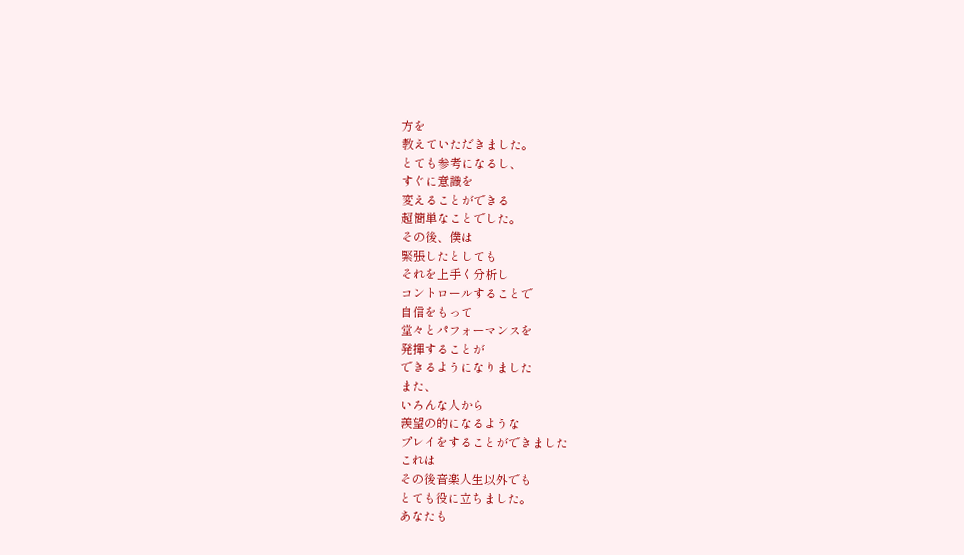方を
教えていただきました。
とても参考になるし、
すぐに意識を
変えることができる
超簡単なことでした。
その後、僕は
緊張したとしても
それを上手く分析し
コントロールすることで
自信をもって
堂々とパフォーマンスを
発揮することが
できるようになりました
また、
いろんな人から
羨望の的になるような
プレイをすることができました
これは
その後音楽人生以外でも
とても役に立ちました。
あなたも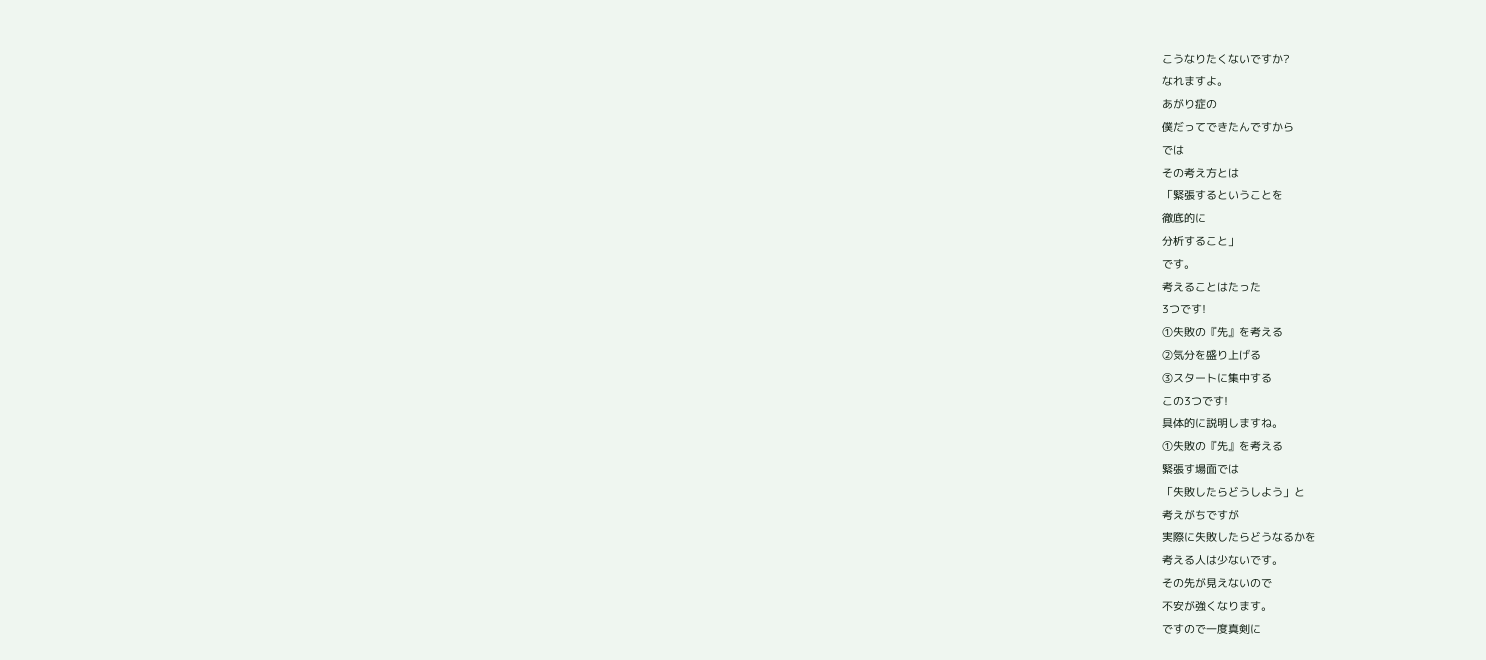こうなりたくないですか?
なれますよ。
あがり症の
僕だってできたんですから
では
その考え方とは
「緊張するということを
徹底的に
分析すること」
です。
考えることはたった
3つです!
①失敗の『先』を考える
②気分を盛り上げる
③スタートに集中する
この3つです!
具体的に説明しますね。
①失敗の『先』を考える
緊張す場面では
「失敗したらどうしよう」と
考えがちですが
実際に失敗したらどうなるかを
考える人は少ないです。
その先が見えないので
不安が強くなります。
ですので一度真剣に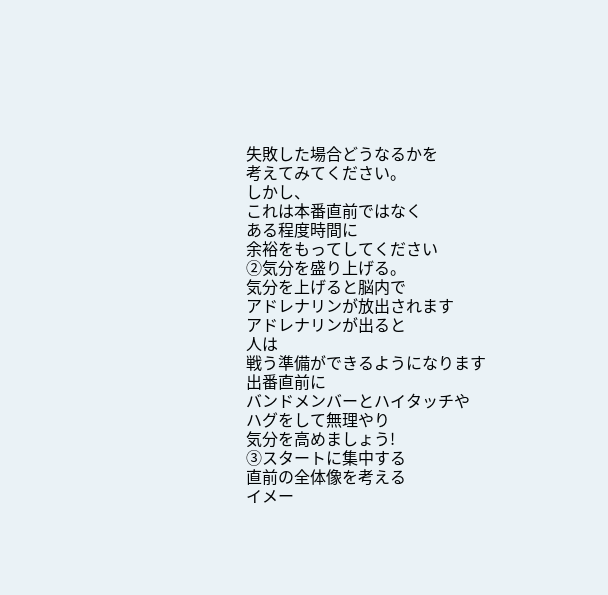失敗した場合どうなるかを
考えてみてください。
しかし、
これは本番直前ではなく
ある程度時間に
余裕をもってしてください
②気分を盛り上げる。
気分を上げると脳内で
アドレナリンが放出されます
アドレナリンが出ると
人は
戦う準備ができるようになります
出番直前に
バンドメンバーとハイタッチや
ハグをして無理やり
気分を高めましょう!
③スタートに集中する
直前の全体像を考える
イメー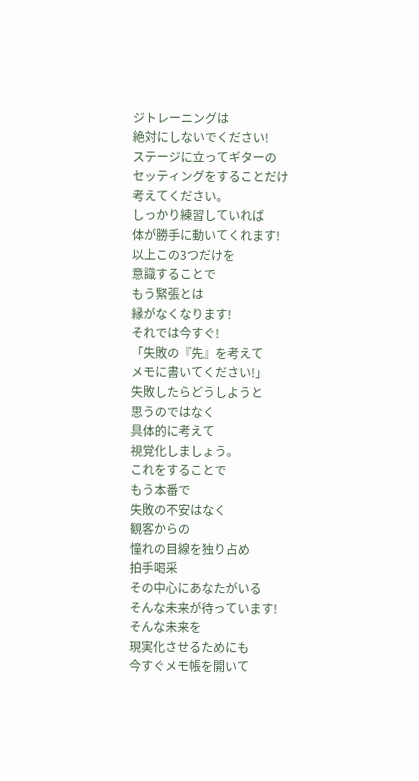ジトレーニングは
絶対にしないでください!
ステージに立ってギターの
セッティングをすることだけ
考えてください。
しっかり練習していれば
体が勝手に動いてくれます!
以上この3つだけを
意識することで
もう緊張とは
縁がなくなります!
それでは今すぐ!
「失敗の『先』を考えて
メモに書いてください!」
失敗したらどうしようと
思うのではなく
具体的に考えて
視覚化しましょう。
これをすることで
もう本番で
失敗の不安はなく
観客からの
憧れの目線を独り占め
拍手喝采
その中心にあなたがいる
そんな未来が待っています!
そんな未来を
現実化させるためにも
今すぐメモ帳を開いて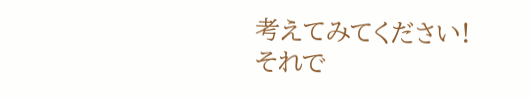考えてみてください!
それで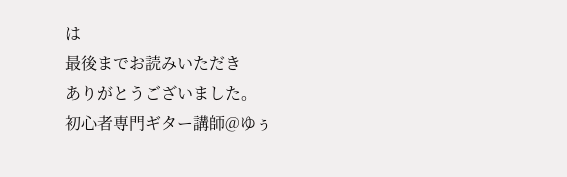は
最後までお読みいただき
ありがとうございました。
初心者専門ギター講師@ゆぅ